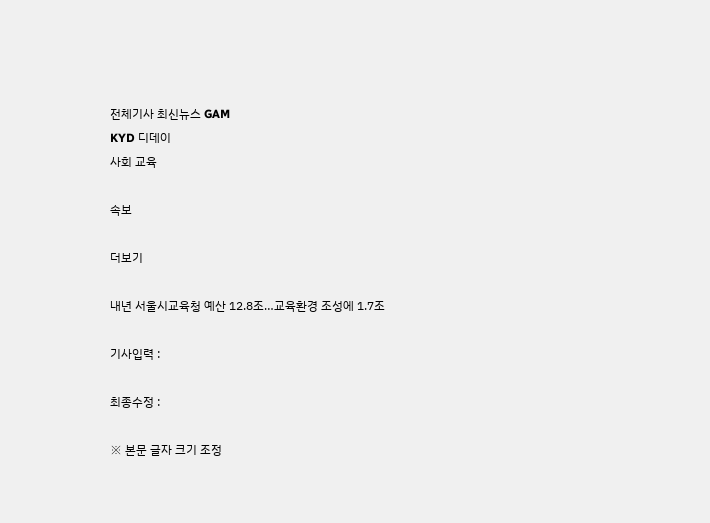전체기사 최신뉴스 GAM
KYD 디데이
사회 교육

속보

더보기

내년 서울시교육청 예산 12.8조…교육환경 조성에 1.7조

기사입력 :

최종수정 :

※ 본문 글자 크기 조정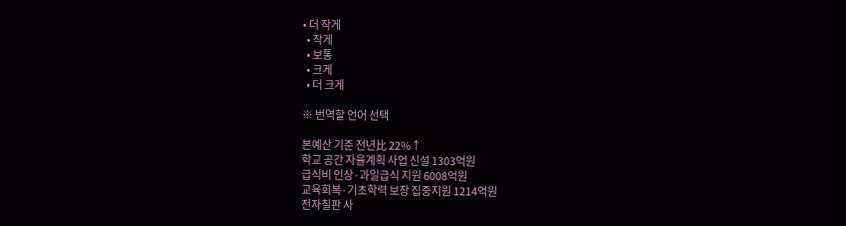• 더 작게
  • 작게
  • 보통
  • 크게
  • 더 크게

※ 번역할 언어 선택

본예산 기준 전년比 22%↑
학교 공간 자율계획 사업 신설 1303억원
급식비 인상·과일급식 지원 6008억원
교육회복·기초학력 보장 집중지원 1214억원
전자칠판 사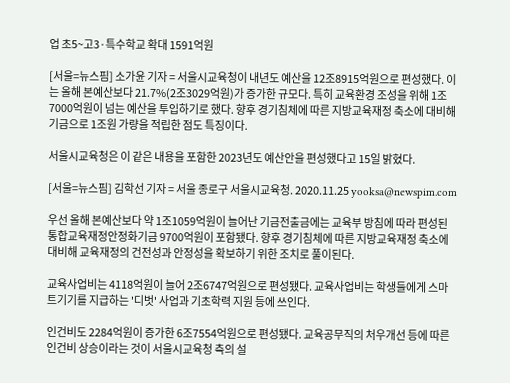업 초5~고3·특수학교 확대 1591억원

[서울=뉴스핌] 소가윤 기자 = 서울시교육청이 내년도 예산을 12조8915억원으로 편성했다. 이는 올해 본예산보다 21.7%(2조3029억원)가 증가한 규모다. 특히 교육환경 조성을 위해 1조7000억원이 넘는 예산을 투입하기로 했다. 향후 경기침체에 따른 지방교육재정 축소에 대비해 기금으로 1조원 가량을 적립한 점도 특징이다.

서울시교육청은 이 같은 내용을 포함한 2023년도 예산안을 편성했다고 15일 밝혔다.

[서울=뉴스핌] 김학선 기자 = 서울 종로구 서울시교육청. 2020.11.25 yooksa@newspim.com

우선 올해 본예산보다 약 1조1059억원이 늘어난 기금전출금에는 교육부 방침에 따라 편성된 통합교육재정안정화기금 9700억원이 포함됐다. 향후 경기침체에 따른 지방교육재정 축소에 대비해 교육재정의 건전성과 안정성을 확보하기 위한 조치로 풀이된다.

교육사업비는 4118억원이 늘어 2조6747억원으로 편성됐다. 교육사업비는 학생들에게 스마트기기를 지급하는 '디벗' 사업과 기초학력 지원 등에 쓰인다.

인건비도 2284억원이 증가한 6조7554억원으로 편성됐다. 교육공무직의 처우개선 등에 따른 인건비 상승이라는 것이 서울시교육청 측의 설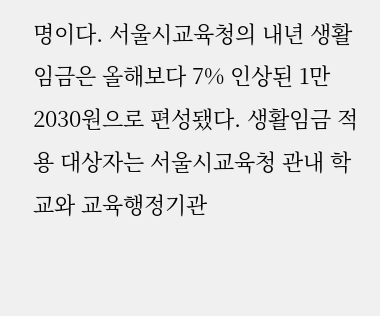명이다. 서울시교육청의 내년 생활임금은 올해보다 7% 인상된 1만2030원으로 편성됐다. 생활임금 적용 대상자는 서울시교육청 관내 학교와 교육행정기관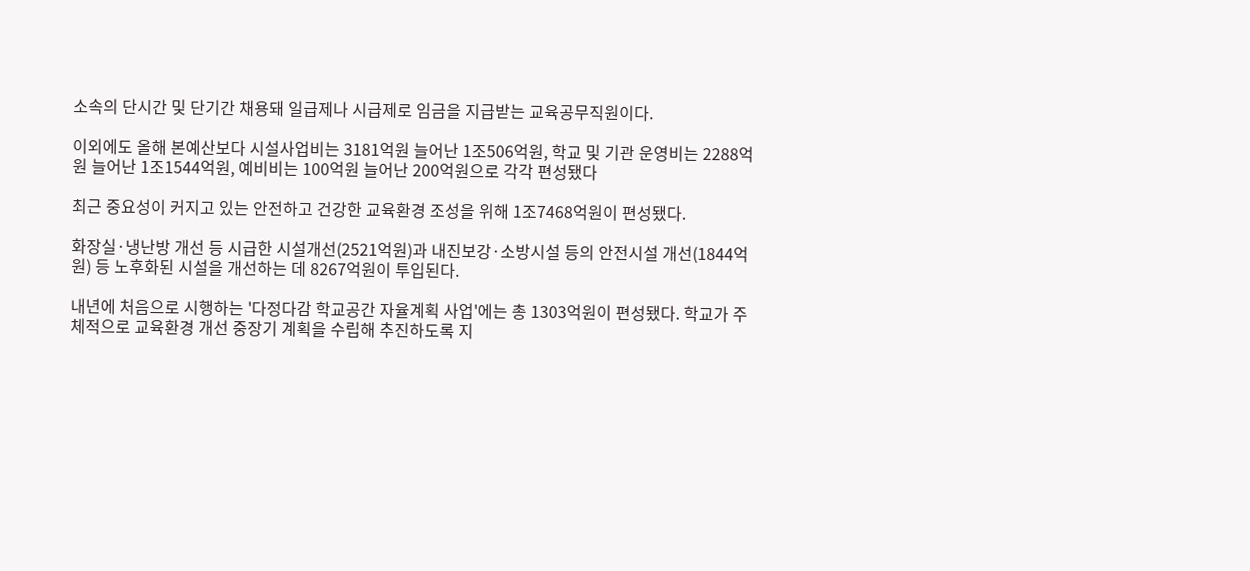소속의 단시간 및 단기간 채용돼 일급제나 시급제로 임금을 지급받는 교육공무직원이다.

이외에도 올해 본예산보다 시설사업비는 3181억원 늘어난 1조506억원, 학교 및 기관 운영비는 2288억원 늘어난 1조1544억원, 예비비는 100억원 늘어난 200억원으로 각각 편성됐다

최근 중요성이 커지고 있는 안전하고 건강한 교육환경 조성을 위해 1조7468억원이 편성됐다.

화장실·냉난방 개선 등 시급한 시설개선(2521억원)과 내진보강·소방시설 등의 안전시설 개선(1844억원) 등 노후화된 시설을 개선하는 데 8267억원이 투입된다.

내년에 처음으로 시행하는 '다정다감 학교공간 자율계획 사업'에는 총 1303억원이 편성됐다. 학교가 주체적으로 교육환경 개선 중장기 계획을 수립해 추진하도록 지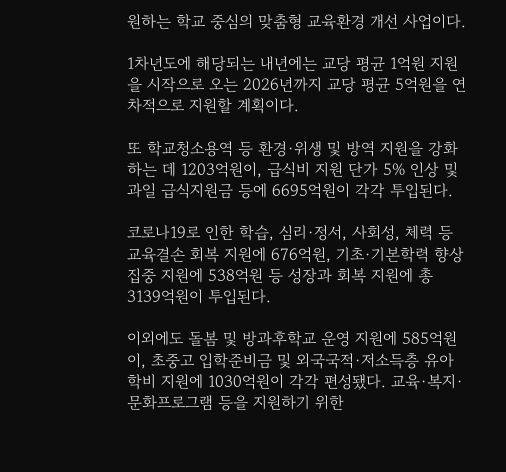원하는 학교 중심의 맞춤형 교육환경 개선 사업이다.

1차년도에 해당되는 내년에는 교당 평균 1억원 지원을 시작으로 오는 2026년까지 교당 평균 5억원을 연차적으로 지원할 계획이다.

또 학교청소용역 등 환경·위생 및 방역 지원을 강화하는 데 1203억원이, 급식비 지원 단가 5% 인상 및 과일 급식지원금 등에 6695억원이 각각 투입된다.

코로나19로 인한 학습, 심리·정서, 사회성, 체력 등 교육결손 회복 지원에 676억원, 기초·기본학력 향상 집중 지원에 538억원 등 성장과 회복 지원에 총 3139억원이 투입된다.

이외에도 돌봄 및 방과후학교 운영 지원에 585억원이, 초중고 입학준비금 및 외국국적·저소득층 유아학비 지원에 1030억원이 각각 편성됐다. 교육·복지·문화프로그램 등을 지원하기 위한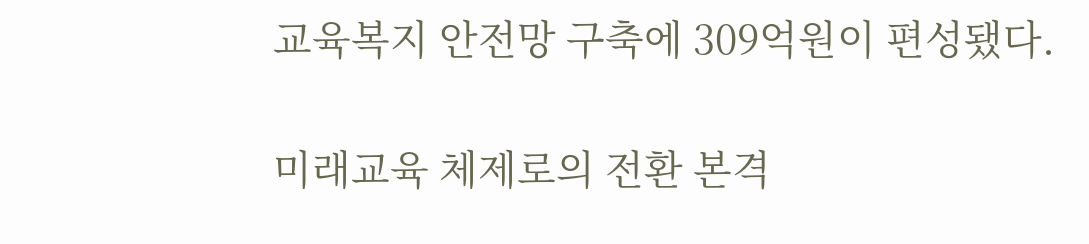교육복지 안전망 구축에 309억원이 편성됐다.

미래교육 체제로의 전환 본격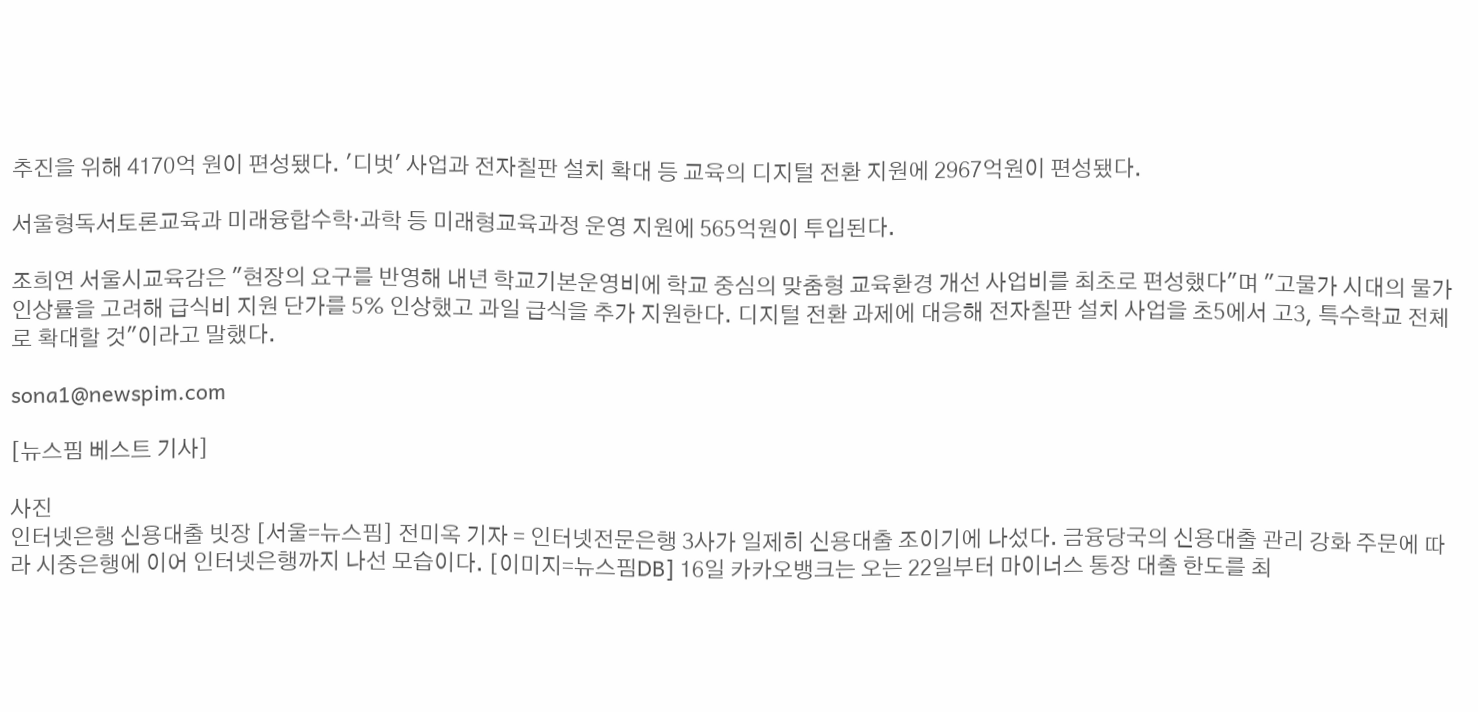추진을 위해 4170억 원이 편성됐다. '디벗' 사업과 전자칠판 설치 확대 등 교육의 디지털 전환 지원에 2967억원이 편성됐다.

서울형독서토론교육과 미래융합수학·과학 등 미래형교육과정 운영 지원에 565억원이 투입된다.

조희연 서울시교육감은 "현장의 요구를 반영해 내년 학교기본운영비에 학교 중심의 맞춤형 교육환경 개선 사업비를 최초로 편성했다"며 "고물가 시대의 물가인상률을 고려해 급식비 지원 단가를 5% 인상했고 과일 급식을 추가 지원한다. 디지털 전환 과제에 대응해 전자칠판 설치 사업을 초5에서 고3, 특수학교 전체로 확대할 것"이라고 말했다.

sona1@newspim.com

[뉴스핌 베스트 기사]

사진
인터넷은행 신용대출 빗장 [서울=뉴스핌] 전미옥 기자 = 인터넷전문은행 3사가 일제히 신용대출 조이기에 나섰다. 금융당국의 신용대출 관리 강화 주문에 따라 시중은행에 이어 인터넷은행까지 나선 모습이다. [이미지=뉴스핌DB] 16일 카카오뱅크는 오는 22일부터 마이너스 통장 대출 한도를 최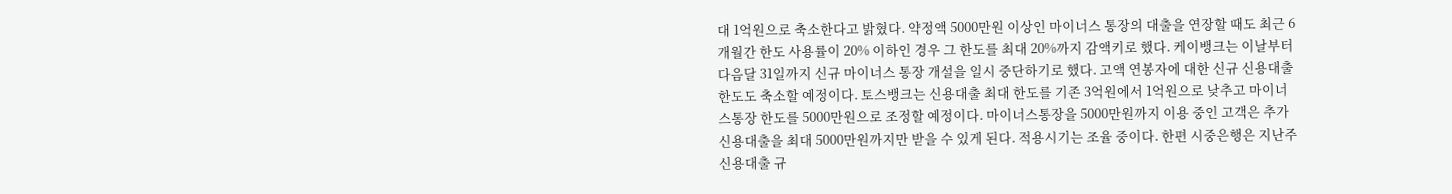대 1억원으로 축소한다고 밝혔다. 약정액 5000만원 이상인 마이너스 통장의 대출을 연장할 때도 최근 6개월간 한도 사용률이 20% 이하인 경우 그 한도를 최대 20%까지 감액키로 했다. 케이뱅크는 이날부터 다음달 31일까지 신규 마이너스 통장 개설을 일시 중단하기로 했다. 고액 연봉자에 대한 신규 신용대출 한도도 축소할 예정이다. 토스뱅크는 신용대출 최대 한도를 기존 3억원에서 1억원으로 낮추고 마이너스통장 한도를 5000만원으로 조정할 예정이다. 마이너스통장을 5000만원까지 이용 중인 고객은 추가 신용대출을 최대 5000만원까지만 받을 수 있게 된다. 적용시기는 조율 중이다. 한편 시중은행은 지난주 신용대출 규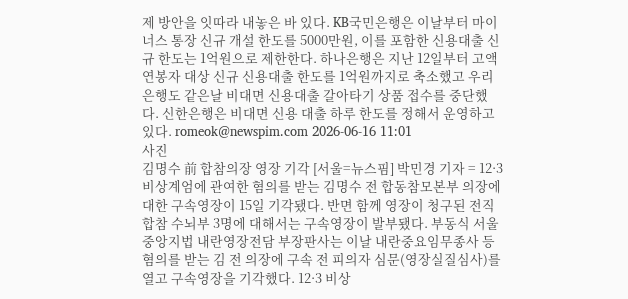제 방안을 잇따라 내놓은 바 있다. KB국민은행은 이날부터 마이너스 통장 신규 개설 한도를 5000만원, 이를 포함한 신용대출 신규 한도는 1억원으로 제한한다. 하나은행은 지난 12일부터 고액 연봉자 대상 신규 신용대출 한도를 1억원까지로 축소했고 우리은행도 같은날 비대면 신용대출 갈아타기 상품 접수를 중단했다. 신한은행은 비대면 신용 대출 하루 한도를 정해서 운영하고 있다. romeok@newspim.com 2026-06-16 11:01
사진
김명수 前 합참의장 영장 기각 [서울=뉴스핌] 박민경 기자 = 12·3 비상계엄에 관여한 혐의를 받는 김명수 전 합동참모본부 의장에 대한 구속영장이 15일 기각됐다. 반면 함께 영장이 청구된 전직 합참 수뇌부 3명에 대해서는 구속영장이 발부됐다. 부동식 서울중앙지법 내란영장전담 부장판사는 이날 내란중요임무종사 등 혐의를 받는 김 전 의장에 구속 전 피의자 심문(영장실질심사)를 열고 구속영장을 기각했다. 12·3 비상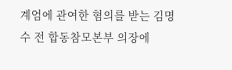계엄에 관여한 혐의를 받는 김명수 전 합동참모본부 의장에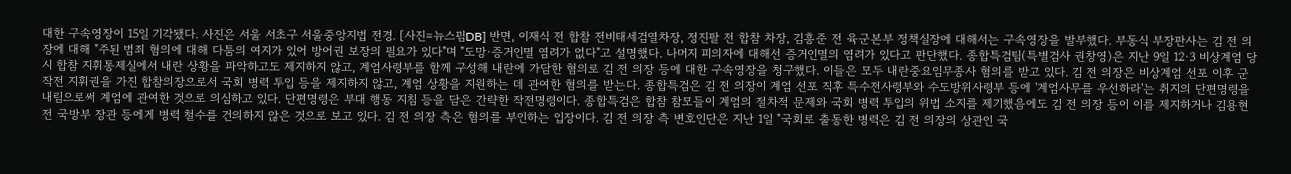대한 구속영장이 15일 기각됐다. 사진은 서울 서초구 서울중앙지법 전경. [사진=뉴스핌DB] 반면, 이재식 전 합참 전비태세검열차장, 정진팔 전 합참 차장, 김흥준 전 육군본부 정책실장에 대해서는 구속영장을 발부했다. 부동식 부장판사는 김 전 의장에 대해 "주된 범죄 혐의에 대해 다툼의 여지가 있어 방어권 보장의 필요가 있다"며 "도망·증거인멸 염려가 없다"고 설명했다. 나머지 피의자에 대해선 증거인멸의 염려가 있다고 판단했다. 종합특검팀(특별검사 권창영)은 지난 9일 12·3 비상계엄 당시 합참 지휘통제실에서 내란 상황을 파악하고도 제지하지 않고, 계엄사령부를 함께 구성해 내란에 가담한 혐의로 김 전 의장 등에 대한 구속영장을 청구했다. 이들은 모두 내란중요임무종사 혐의를 받고 있다. 김 전 의장은 비상계엄 선포 이후 군 작전 지휘권을 가진 합참의장으로서 국회 병력 투입 등을 제지하지 않고, 계엄 상황을 지원하는 데 관여한 혐의를 받는다. 종합특검은 김 전 의장이 계엄 선포 직후 특수전사령부와 수도방위사령부 등에 '계엄사무를 우선하라'는 취지의 단편명령을 내림으로써 계엄에 관여한 것으로 의심하고 있다. 단편명령은 부대 행동 지침 등을 담은 간략한 작전명령이다. 종합특검은 합참 참모들이 계엄의 절차적 문제와 국회 병력 투입의 위법 소지를 제기했음에도 김 전 의장 등이 이를 제지하거나 김용현 전 국방부 장관 등에게 병력 철수를 건의하지 않은 것으로 보고 있다. 김 전 의장 측은 혐의를 부인하는 입장이다. 김 전 의장 측 변호인단은 지난 1일 "국회로 출동한 병력은 김 전 의장의 상관인 국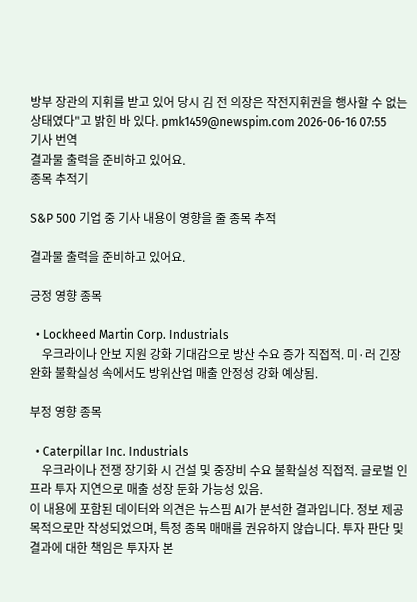방부 장관의 지휘를 받고 있어 당시 김 전 의장은 작전지휘권을 행사할 수 없는 상태였다"고 밝힌 바 있다. pmk1459@newspim.com 2026-06-16 07:55
기사 번역
결과물 출력을 준비하고 있어요.
종목 추적기

S&P 500 기업 중 기사 내용이 영향을 줄 종목 추적

결과물 출력을 준비하고 있어요.

긍정 영향 종목

  • Lockheed Martin Corp. Industrials
    우크라이나 안보 지원 강화 기대감으로 방산 수요 증가 직접적. 미·러 긴장 완화 불확실성 속에서도 방위산업 매출 안정성 강화 예상됨.

부정 영향 종목

  • Caterpillar Inc. Industrials
    우크라이나 전쟁 장기화 시 건설 및 중장비 수요 불확실성 직접적. 글로벌 인프라 투자 지연으로 매출 성장 둔화 가능성 있음.
이 내용에 포함된 데이터와 의견은 뉴스핌 AI가 분석한 결과입니다. 정보 제공 목적으로만 작성되었으며, 특정 종목 매매를 권유하지 않습니다. 투자 판단 및 결과에 대한 책임은 투자자 본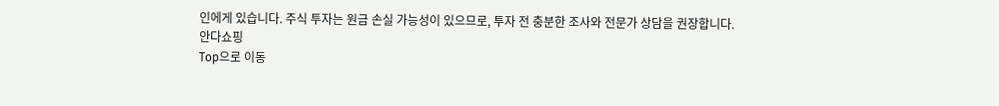인에게 있습니다. 주식 투자는 원금 손실 가능성이 있으므로, 투자 전 충분한 조사와 전문가 상담을 권장합니다.
안다쇼핑
Top으로 이동